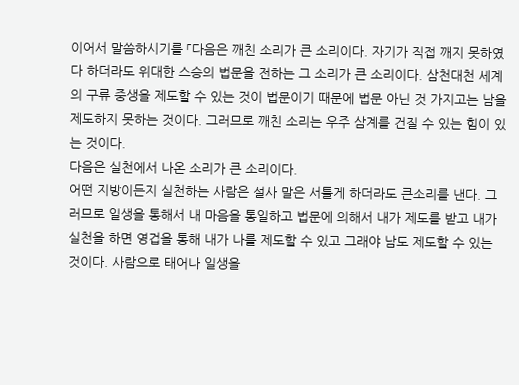이어서 말씀하시기를 「다음은 깨친 소리가 큰 소리이다. 자기가 직접 깨지 못하였다 하더라도 위대한 스승의 법문을 전하는 그 소리가 큰 소리이다. 삼천대천 세계의 구류 중생을 제도할 수 있는 것이 법문이기 때문에 법문 아닌 것 가지고는 남을 제도하지 못하는 것이다. 그러므로 깨친 소리는 우주 삼계를 건질 수 있는 힘이 있는 것이다.
다음은 실천에서 나온 소리가 큰 소리이다.
어떤 지방이든지 실천하는 사람은 설사 말은 서툴게 하더라도 큰소리를 낸다. 그러므로 일생을 통해서 내 마음을 통일하고 법문에 의해서 내가 제도를 받고 내가 실천을 하면 영겁을 통해 내가 나를 제도할 수 있고 그래야 남도 제도할 수 있는 것이다. 사람으로 태어나 일생을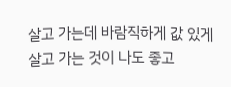살고 가는데 바람직하게 값 있게 살고 가는 것이 나도 좋고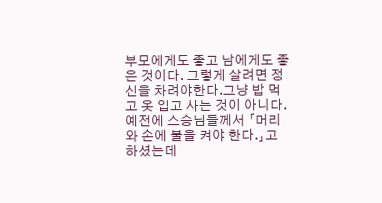부모에게도 좋고 남에게도 좋은 것이다. 그렇게 살려면 정신을 차려야한다.그냥 밥 먹고 옷 입고 사는 것이 아니다. 예전에 스승님들께서 「머리와 손에 불을 켜야 한다.」고 하셨는데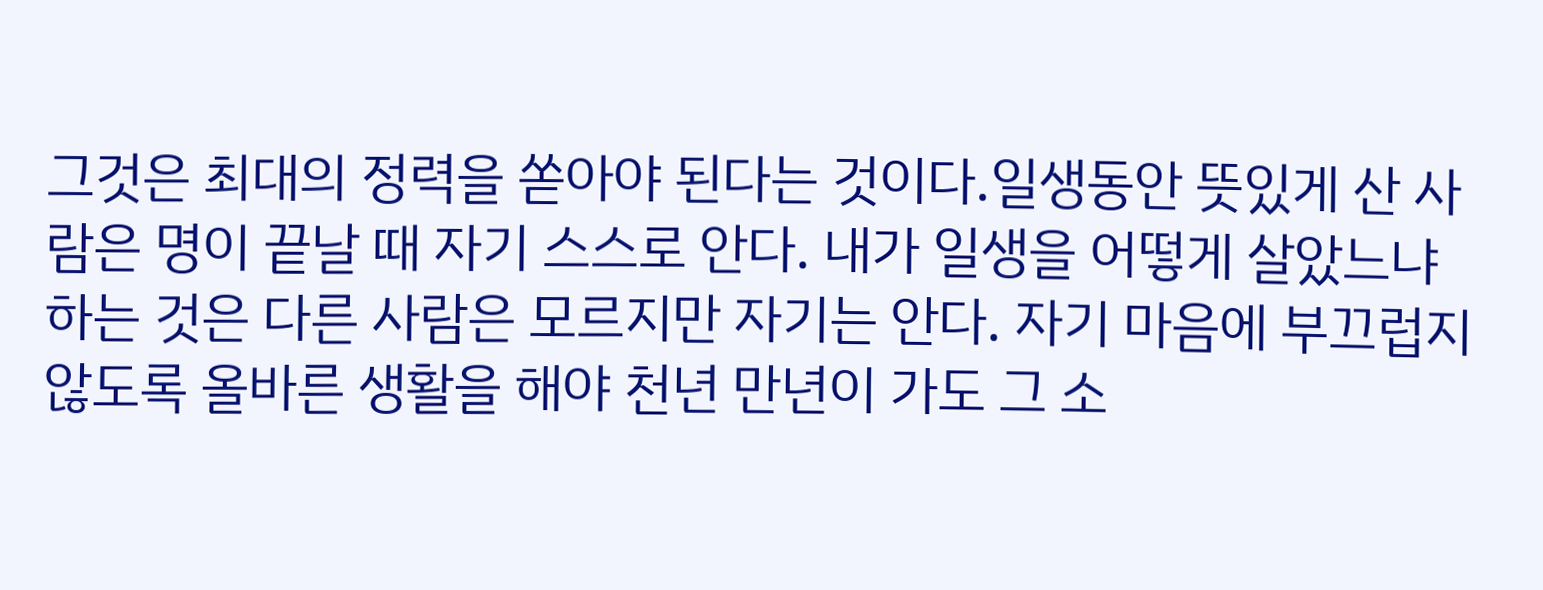그것은 최대의 정력을 쏟아야 된다는 것이다.일생동안 뜻있게 산 사람은 명이 끝날 때 자기 스스로 안다. 내가 일생을 어떻게 살았느냐 하는 것은 다른 사람은 모르지만 자기는 안다. 자기 마음에 부끄럽지 않도록 올바른 생활을 해야 천년 만년이 가도 그 소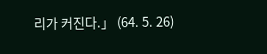리가 커진다.」 (64. 5. 26)